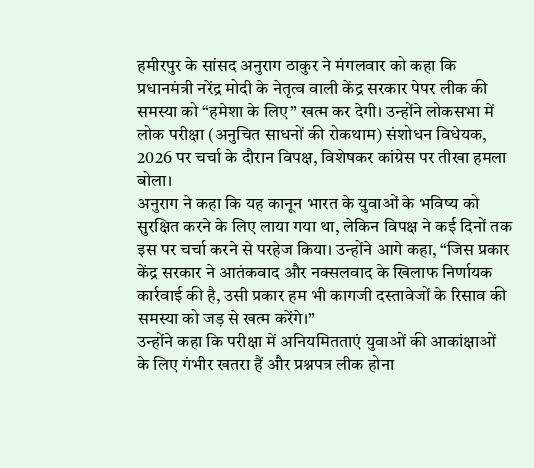हमीरपुर के सांसद अनुराग ठाकुर ने मंगलवार को कहा कि प्रधानमंत्री नरेंद्र मोदी के नेतृत्व वाली केंद्र सरकार पेपर लीक की समस्या को “हमेशा के लिए” खत्म कर देगी। उन्होंने लोकसभा में लोक परीक्षा (अनुचित साधनों की रोकथाम) संशोधन विधेयक, 2026 पर चर्चा के दौरान विपक्ष, विशेषकर कांग्रेस पर तीखा हमला बोला।
अनुराग ने कहा कि यह कानून भारत के युवाओं के भविष्य को सुरक्षित करने के लिए लाया गया था, लेकिन विपक्ष ने कई दिनों तक इस पर चर्चा करने से परहेज किया। उन्होंने आगे कहा, “जिस प्रकार केंद्र सरकार ने आतंकवाद और नक्सलवाद के खिलाफ निर्णायक कार्रवाई की है, उसी प्रकार हम भी कागजी दस्तावेजों के रिसाव की समस्या को जड़ से खत्म करेंगे।”
उन्होंने कहा कि परीक्षा में अनियमितताएं युवाओं की आकांक्षाओं के लिए गंभीर खतरा हैं और प्रश्नपत्र लीक होना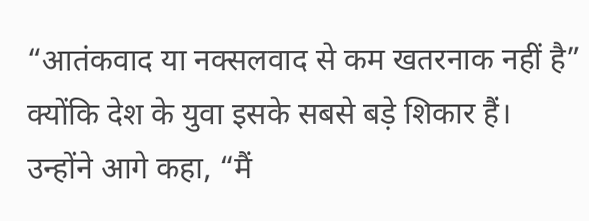“आतंकवाद या नक्सलवाद से कम खतरनाक नहीं है” क्योंकि देश के युवा इसके सबसे बड़े शिकार हैं। उन्होंने आगे कहा, “मैं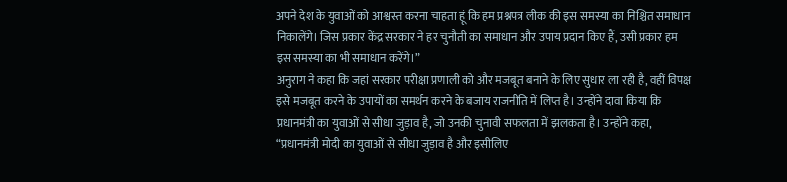अपने देश के युवाओं को आश्वस्त करना चाहता हूं कि हम प्रश्नपत्र लीक की इस समस्या का निश्चित समाधान निकालेंगे। जिस प्रकार केंद्र सरकार ने हर चुनौती का समाधान और उपाय प्रदान किए हैं, उसी प्रकार हम इस समस्या का भी समाधान करेंगे।”
अनुराग ने कहा कि जहां सरकार परीक्षा प्रणाली को और मजबूत बनाने के लिए सुधार ला रही है, वहीं विपक्ष इसे मजबूत करने के उपायों का समर्थन करने के बजाय राजनीति में लिप्त है। उन्होंने दावा किया कि प्रधानमंत्री का युवाओं से सीधा जुड़ाव है, जो उनकी चुनावी सफलता में झलकता है। उन्होंने कहा, “प्रधानमंत्री मोदी का युवाओं से सीधा जुड़ाव है और इसीलिए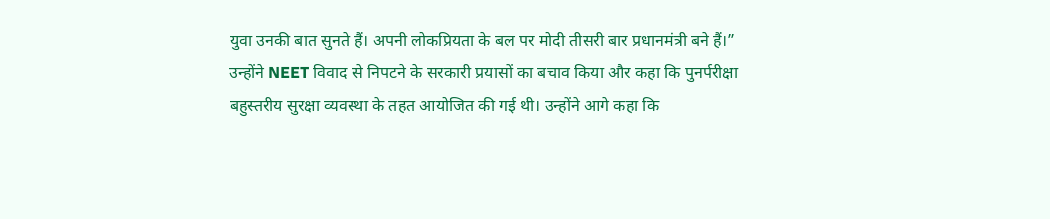युवा उनकी बात सुनते हैं। अपनी लोकप्रियता के बल पर मोदी तीसरी बार प्रधानमंत्री बने हैं।”
उन्होंने NEET विवाद से निपटने के सरकारी प्रयासों का बचाव किया और कहा कि पुनर्परीक्षा बहुस्तरीय सुरक्षा व्यवस्था के तहत आयोजित की गई थी। उन्होंने आगे कहा कि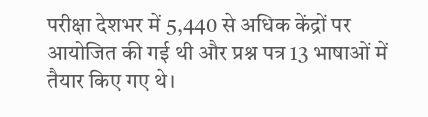परीक्षा देशभर में 5,440 से अधिक केंद्रों पर आयोजित की गई थी और प्रश्न पत्र 13 भाषाओं में तैयार किए गए थे।